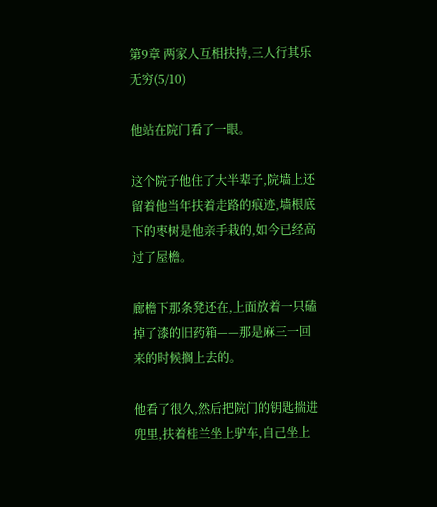第9章 两家人互相扶持,三人行其乐无穷(5/10)

他站在院门看了一眼。

这个院子他住了大半辈子,院墙上还留着他当年扶着走路的痕迹,墙根底下的枣树是他亲手栽的,如今已经高过了屋檐。

廊檐下那条凳还在,上面放着一只磕掉了漆的旧药箱——那是麻三一回来的时候搁上去的。

他看了很久,然后把院门的钥匙揣进兜里,扶着桂兰坐上驴车,自己坐上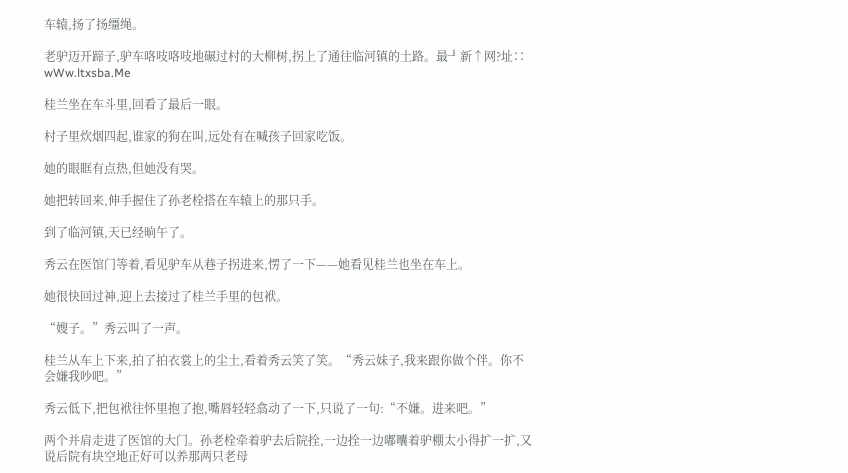车辕,扬了扬缰绳。

老驴迈开蹄子,驴车咯吱咯吱地碾过村的大柳树,拐上了通往临河镇的土路。最╜新↑网?址∷ wWw.ltxsba.Me

桂兰坐在车斗里,回看了最后一眼。

村子里炊烟四起,谁家的狗在叫,远处有在喊孩子回家吃饭。

她的眼眶有点热,但她没有哭。

她把转回来,伸手握住了孙老栓搭在车辕上的那只手。

到了临河镇,天已经晌午了。

秀云在医馆门等着,看见驴车从巷子拐进来,愣了一下——她看见桂兰也坐在车上。

她很快回过神,迎上去接过了桂兰手里的包袱。

“嫂子。”秀云叫了一声。

桂兰从车上下来,拍了拍衣裳上的尘土,看着秀云笑了笑。“秀云妹子,我来跟你做个伴。你不会嫌我吵吧。”

秀云低下,把包袱往怀里抱了抱,嘴唇轻轻翕动了一下,只说了一句:“不嫌。进来吧。”

两个并肩走进了医馆的大门。孙老栓牵着驴去后院拴,一边拴一边嘟囔着驴棚太小得扩一扩,又说后院有块空地正好可以养那两只老母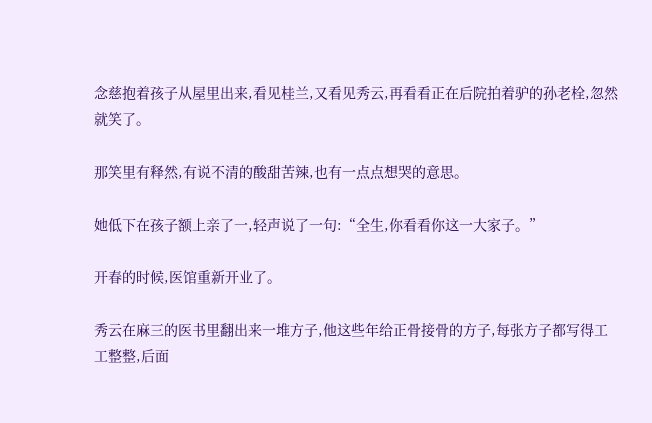念慈抱着孩子从屋里出来,看见桂兰,又看见秀云,再看看正在后院拍着驴的孙老栓,忽然就笑了。

那笑里有释然,有说不清的酸甜苦辣,也有一点点想哭的意思。

她低下在孩子额上亲了一,轻声说了一句:“全生,你看看你这一大家子。”

开春的时候,医馆重新开业了。

秀云在麻三的医书里翻出来一堆方子,他这些年给正骨接骨的方子,每张方子都写得工工整整,后面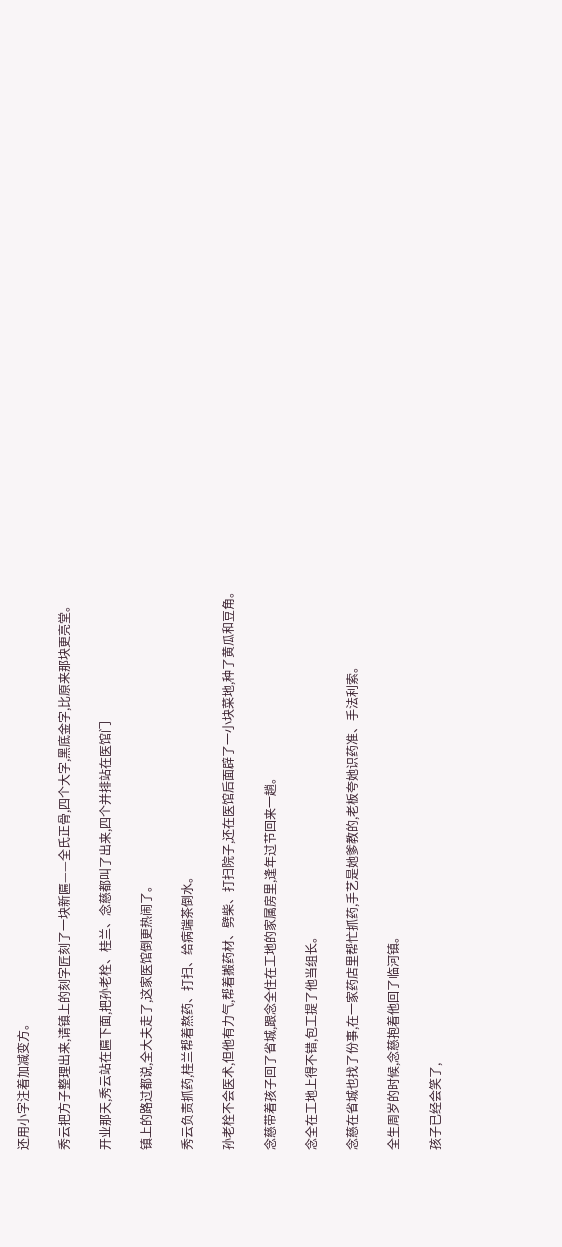还用小字注着加减变方。

秀云把方子整理出来,请镇上的刻字匠刻了一块新匾——全氏正骨,四个大字,黑底金字,比原来那块更亮堂。

开业那天,秀云站在匾下面,把孙老栓、桂兰、念慈都叫了出来,四个并排站在医馆门

镇上的路过都说,全大夫走了,这家医馆倒更热闹了。

秀云负责抓药,桂兰帮着熬药、打扫、给病端茶倒水。

孙老栓不会医术,但他有力气,帮着搬药材、劈柴、打扫院子,还在医馆后面辟了一小块菜地,种了黄瓜和豆角。

念慈带着孩子回了省城,跟念全住在工地的家属房里,逢年过节回来一趟。

念全在工地上得不错,包工提了他当组长。

念慈在省城也找了份事,在一家药店里帮忙抓药,手艺是她爹教的,老板夸她识药准、手法利索。

全生周岁的时候,念慈抱着他回了临河镇。

孩子已经会笑了,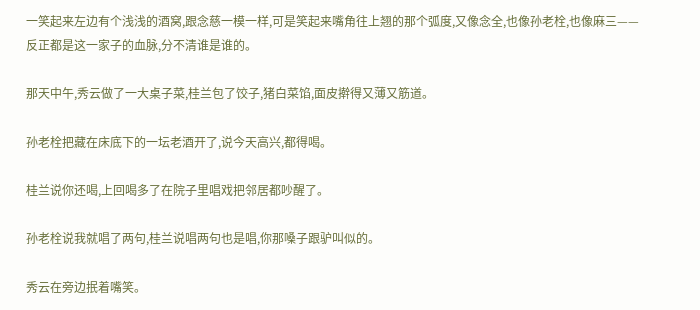一笑起来左边有个浅浅的酒窝,跟念慈一模一样,可是笑起来嘴角往上翘的那个弧度,又像念全,也像孙老栓,也像麻三——反正都是这一家子的血脉,分不清谁是谁的。

那天中午,秀云做了一大桌子菜,桂兰包了饺子,猪白菜馅,面皮擀得又薄又筋道。

孙老栓把藏在床底下的一坛老酒开了,说今天高兴,都得喝。

桂兰说你还喝,上回喝多了在院子里唱戏把邻居都吵醒了。

孙老栓说我就唱了两句,桂兰说唱两句也是唱,你那嗓子跟驴叫似的。

秀云在旁边抿着嘴笑。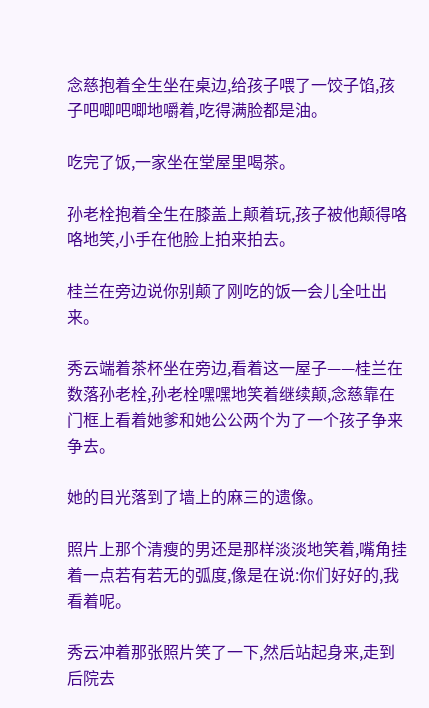念慈抱着全生坐在桌边,给孩子喂了一饺子馅,孩子吧唧吧唧地嚼着,吃得满脸都是油。

吃完了饭,一家坐在堂屋里喝茶。

孙老栓抱着全生在膝盖上颠着玩,孩子被他颠得咯咯地笑,小手在他脸上拍来拍去。

桂兰在旁边说你别颠了刚吃的饭一会儿全吐出来。

秀云端着茶杯坐在旁边,看着这一屋子——桂兰在数落孙老栓,孙老栓嘿嘿地笑着继续颠,念慈靠在门框上看着她爹和她公公两个为了一个孩子争来争去。

她的目光落到了墙上的麻三的遗像。

照片上那个清瘦的男还是那样淡淡地笑着,嘴角挂着一点若有若无的弧度,像是在说:你们好好的,我看着呢。

秀云冲着那张照片笑了一下,然后站起身来,走到后院去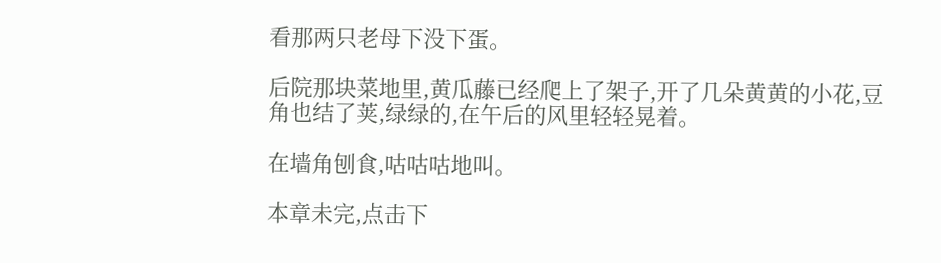看那两只老母下没下蛋。

后院那块菜地里,黄瓜藤已经爬上了架子,开了几朵黄黄的小花,豆角也结了荚,绿绿的,在午后的风里轻轻晃着。

在墙角刨食,咕咕咕地叫。

本章未完,点击下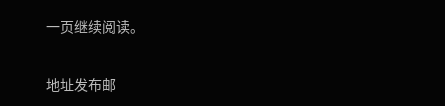一页继续阅读。

地址发布邮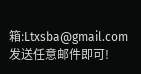箱:Ltxsba@gmail.com 发送任意邮件即可!